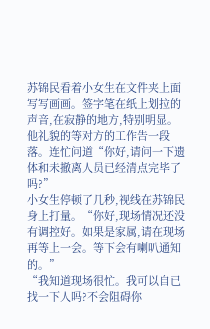苏锦民看着小女生在文件夹上面写写画画。签字笔在纸上划拉的声音,在寂静的地方,特别明显。
他礼貌的等对方的工作告一段落。连忙问道“你好,请问一下遗体和未撤离人员已经清点完毕了吗?”
小女生停顿了几秒,视线在苏锦民身上打量。“你好,现场情况还没有调控好。如果是家属,请在现场再等上一会。等下会有喇叭通知的。”
“我知道现场很忙。我可以自已找一下人吗?不会阻碍你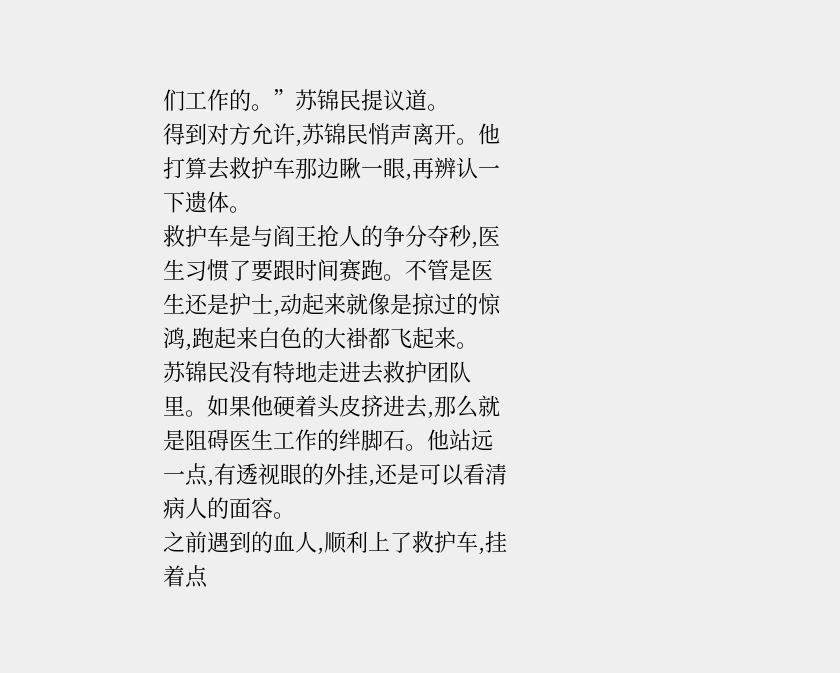们工作的。”苏锦民提议道。
得到对方允许,苏锦民悄声离开。他打算去救护车那边瞅一眼,再辨认一下遗体。
救护车是与阎王抢人的争分夺秒,医生习惯了要跟时间赛跑。不管是医生还是护士,动起来就像是掠过的惊鸿,跑起来白色的大褂都飞起来。
苏锦民没有特地走进去救护团队里。如果他硬着头皮挤进去,那么就是阻碍医生工作的绊脚石。他站远一点,有透视眼的外挂,还是可以看清病人的面容。
之前遇到的血人,顺利上了救护车,挂着点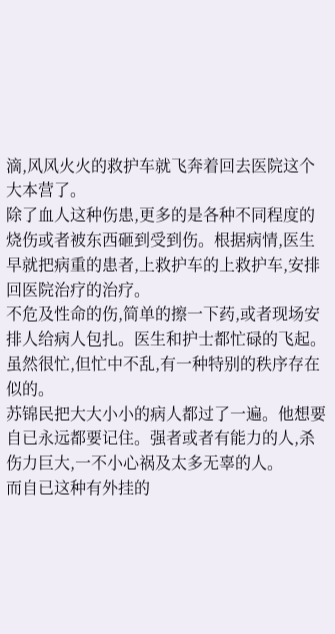滴,风风火火的救护车就飞奔着回去医院这个大本营了。
除了血人这种伤患,更多的是各种不同程度的烧伤或者被东西砸到受到伤。根据病情,医生早就把病重的患者,上救护车的上救护车,安排回医院治疗的治疗。
不危及性命的伤,简单的擦一下药,或者现场安排人给病人包扎。医生和护士都忙碌的飞起。虽然很忙,但忙中不乱,有一种特别的秩序存在似的。
苏锦民把大大小小的病人都过了一遍。他想要自已永远都要记住。强者或者有能力的人,杀伤力巨大,一不小心祸及太多无辜的人。
而自已这种有外挂的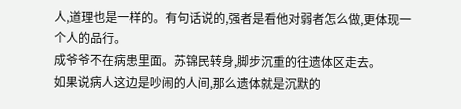人,道理也是一样的。有句话说的,强者是看他对弱者怎么做,更体现一个人的品行。
成爷爷不在病患里面。苏锦民转身,脚步沉重的往遗体区走去。
如果说病人这边是吵闹的人间,那么遗体就是沉默的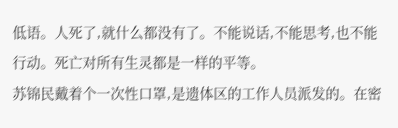低语。人死了,就什么都没有了。不能说话,不能思考,也不能行动。死亡对所有生灵都是一样的平等。
苏锦民戴着个一次性口罩,是遗体区的工作人员派发的。在密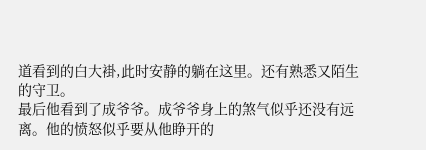道看到的白大褂,此时安静的躺在这里。还有熟悉又陌生的守卫。
最后他看到了成爷爷。成爷爷身上的煞气似乎还没有远离。他的愤怒似乎要从他睁开的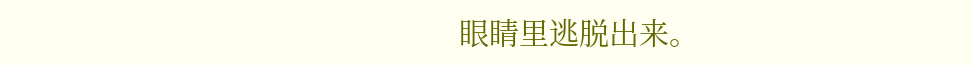眼睛里逃脱出来。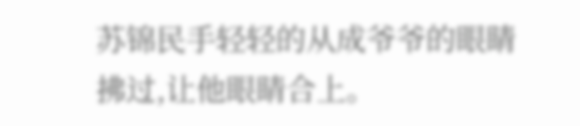苏锦民手轻轻的从成爷爷的眼睛拂过,让他眼睛合上。